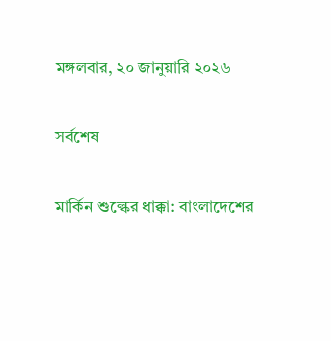মঙ্গলবার, ২০ জানুয়ারি ২০২৬

সর্বশেষ

মার্কিন শুল্কের ধাক্কা: বাংলাদেশের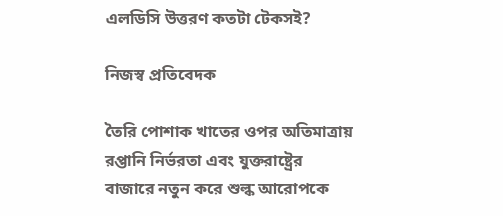এলডিসি উত্তরণ কতটা টেকসই?

নিজস্ব প্রতিবেদক

তৈরি পোশাক খাতের ওপর অতিমাত্রায় রপ্তানি নির্ভরতা এবং যুক্তরাষ্ট্রের বাজারে নতুন করে শুল্ক আরোপকে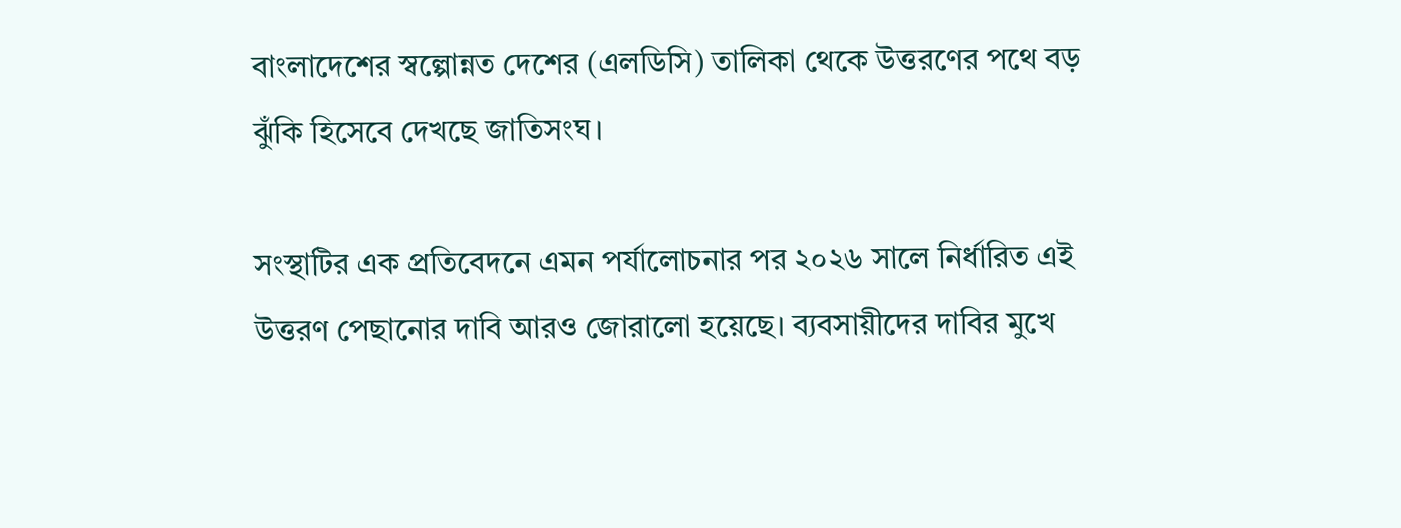বাংলাদেশের স্বল্পোন্নত দেশের (এলডিসি) তালিকা থেকে উত্তরণের পথে বড় ঝুঁকি হিসেবে দেখছে জাতিসংঘ।

সংস্থাটির এক প্রতিবেদনে এমন পর্যালোচনার পর ২০২৬ সালে নির্ধারিত এই উত্তরণ পেছানোর দাবি আরও জোরালো হয়েছে। ব্যবসায়ীদের দাবির মুখে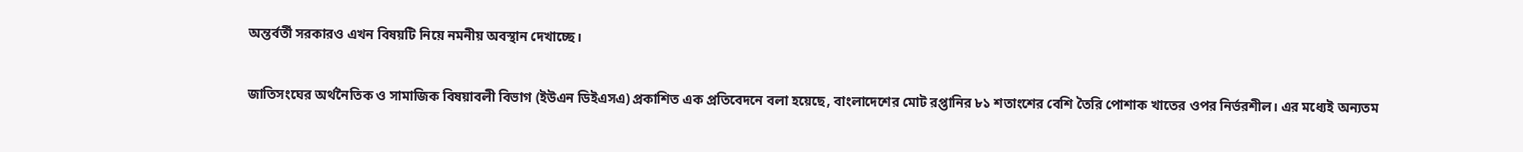অন্তর্বর্তী সরকারও এখন বিষয়টি নিয়ে নমনীয় অবস্থান দেখাচ্ছে।

জাতিসংঘের অর্থনৈতিক ও সামাজিক বিষয়াবলী বিভাগ (ইউএন ডিইএসএ) প্রকাশিত এক প্রতিবেদনে বলা হয়েছে, বাংলাদেশের মোট রপ্তানির ৮১ শতাংশের বেশি তৈরি পোশাক খাতের ওপর নির্ভরশীল। এর মধ্যেই অন্যতম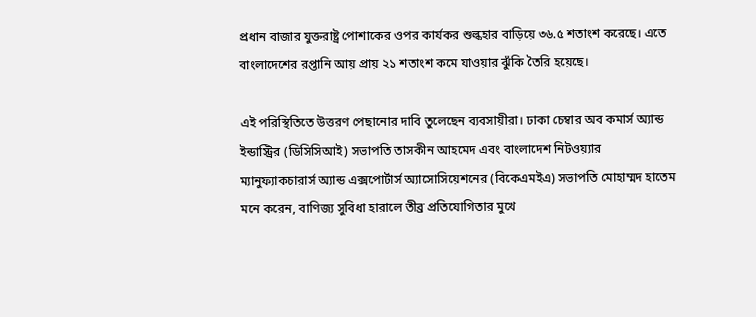প্রধান বাজার যুক্তরাষ্ট্র পোশাকের ওপর কার্যকর শুল্কহার বাড়িয়ে ৩৬.৫ শতাংশ করেছে। এতে বাংলাদেশের রপ্তানি আয় প্রায় ২১ শতাংশ কমে যাওয়ার ঝুঁকি তৈরি হয়েছে।

এই পরিস্থিতিতে উত্তরণ পেছানোর দাবি তুলেছেন ব্যবসায়ীরা। ঢাকা চেম্বার অব কমার্স অ্যান্ড ইন্ডাস্ট্রির (ডিসিসিআই) সভাপতি তাসকীন আহমেদ এবং বাংলাদেশ নিটওয়্যার ম্যানুফ্যাকচারার্স অ্যান্ড এক্সপোর্টার্স অ্যাসোসিয়েশনের (বিকেএমইএ) সভাপতি মোহাম্মদ হাতেম মনে করেন, বাণিজ্য সুবিধা হারালে তীব্র প্রতিযোগিতার মুখে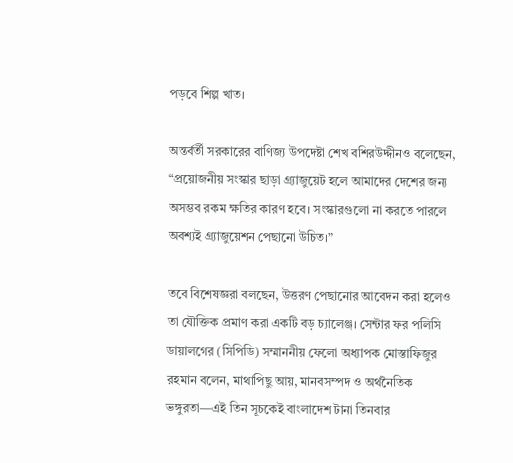পড়বে শিল্প খাত।

অন্তর্বর্তী সরকারের বাণিজ্য উপদেষ্টা শেখ বশিরউদ্দীনও বলেছেন, “প্রয়োজনীয় সংস্কার ছাড়া গ্র্যাজুয়েট হলে আমাদের দেশের জন্য অসম্ভব রকম ক্ষতির কারণ হবে। সংস্কারগুলো না করতে পারলে অবশ্যই গ্র্যাজুয়েশন পেছানো উচিত।”

তবে বিশেষজ্ঞরা বলছেন, উত্তরণ পেছানোর আবেদন করা হলেও তা যৌক্তিক প্রমাণ করা একটি বড় চ্যালেঞ্জ। সেন্টার ফর পলিসি ডায়ালগের (সিপিডি) সম্মাননীয় ফেলো অধ্যাপক মোস্তাফিজুর রহমান বলেন, মাথাপিছু আয়, মানবসম্পদ ও অর্থনৈতিক ভঙ্গুরতা—এই তিন সূচকেই বাংলাদেশ টানা তিনবার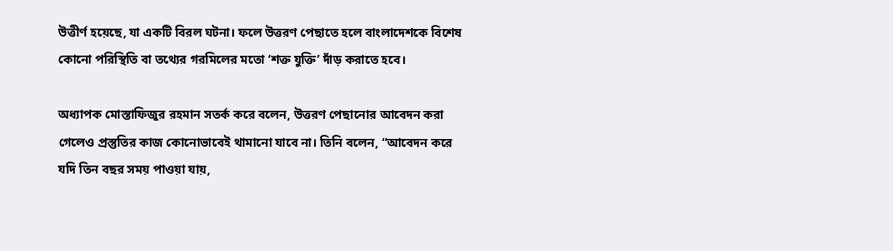উত্তীর্ণ হয়েছে, যা একটি বিরল ঘটনা। ফলে উত্তরণ পেছাতে হলে বাংলাদেশকে বিশেষ কোনো পরিস্থিতি বা তথ্যের গরমিলের মতো ‘শক্ত যুক্তি’ দাঁড় করাতে হবে।

অধ্যাপক মোস্তাফিজুর রহমান সতর্ক করে বলেন, উত্তরণ পেছানোর আবেদন করা গেলেও প্রস্তুতির কাজ কোনোভাবেই থামানো যাবে না। তিনি বলেন, “আবেদন করে যদি তিন বছর সময় পাওয়া যায়,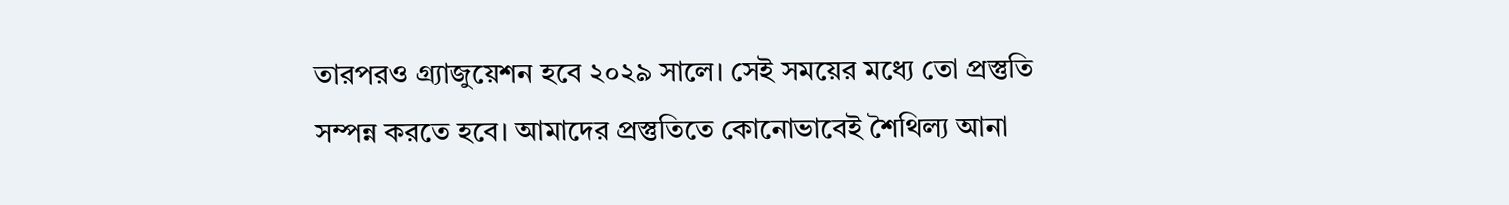তারপরও গ্র্যাজুয়েশন হবে ২০২৯ সালে। সেই সময়ের মধ্যে তো প্রস্তুতি সম্পন্ন করতে হবে। আমাদের প্রস্তুতিতে কোনোভাবেই শৈথিল্য আনা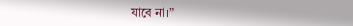যাবে না।”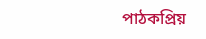পাঠকপ্রিয়